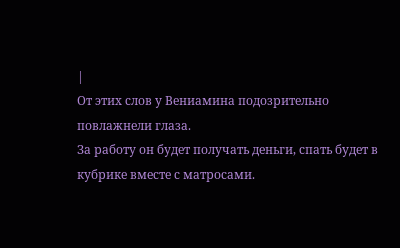|
От этих слов у Вениамина подозрительно повлажнели глаза.
За работу он будет получать деньги, спать будет в кубрике вместе с матросами.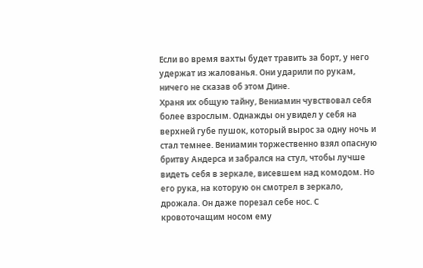Если во время вахты будет травить за борт, у него удержат из жалованья. Они ударили по рукам, ничего не сказав об этом Дине.
Храня их общую тайну, Вениамин чувствовал себя более взрослым. Однажды он увидел у себя на верхней губе пушок, который вырос за одну ночь и стал темнее. Вениамин торжественно взял опасную бритву Андерса и забрался на стул, чтобы лучше видеть себя в зеркале, висевшем над комодом. Но его рука, на которую он смотрел в зеркало, дрожала. Он даже порезал себе нос. С кровоточащим носом ему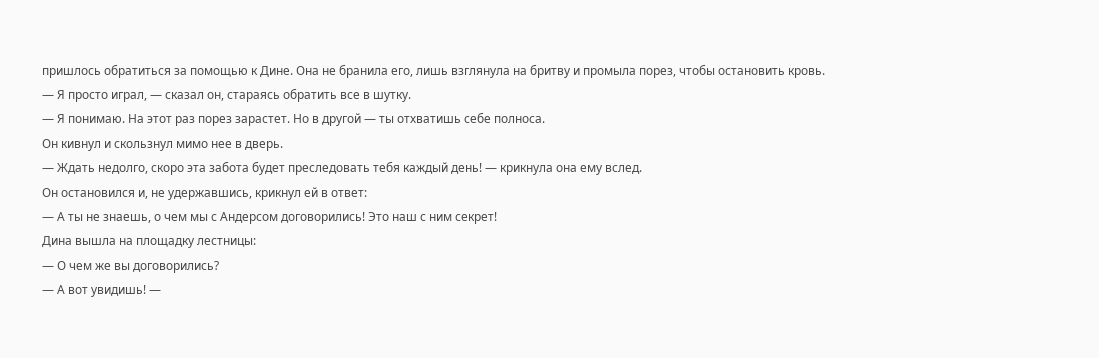пришлось обратиться за помощью к Дине. Она не бранила его, лишь взглянула на бритву и промыла порез, чтобы остановить кровь.
— Я просто играл, — сказал он, стараясь обратить все в шутку.
— Я понимаю. На этот раз порез зарастет. Но в другой — ты отхватишь себе полноса.
Он кивнул и скользнул мимо нее в дверь.
— Ждать недолго, скоро эта забота будет преследовать тебя каждый день! — крикнула она ему вслед.
Он остановился и, не удержавшись, крикнул ей в ответ:
— А ты не знаешь, о чем мы с Андерсом договорились! Это наш с ним секрет!
Дина вышла на площадку лестницы:
— О чем же вы договорились?
— А вот увидишь! —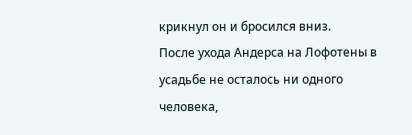крикнул он и бросился вниз.
После ухода Андерса на Лофотены в усадьбе не осталось ни одного человека,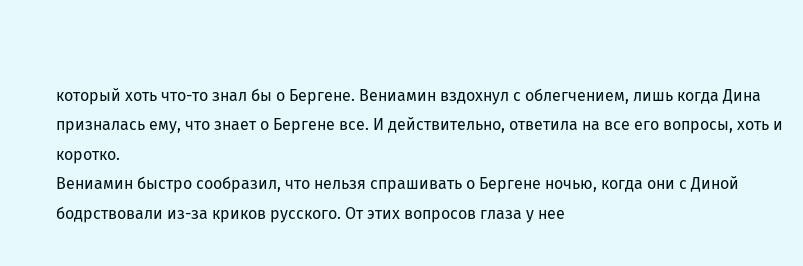который хоть что-то знал бы о Бергене. Вениамин вздохнул с облегчением, лишь когда Дина призналась ему, что знает о Бергене все. И действительно, ответила на все его вопросы, хоть и коротко.
Вениамин быстро сообразил, что нельзя спрашивать о Бергене ночью, когда они с Диной бодрствовали из-за криков русского. От этих вопросов глаза у нее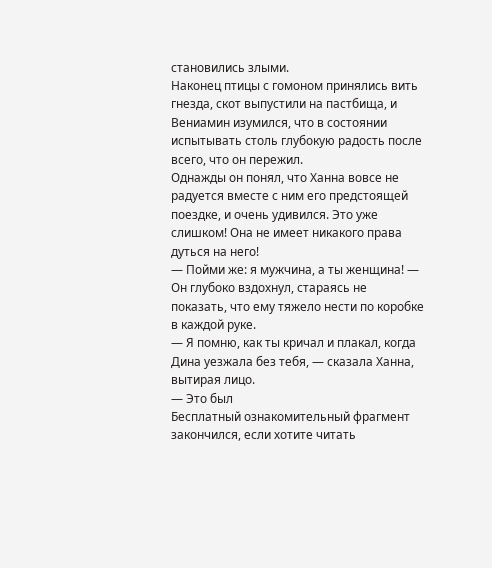становились злыми.
Наконец птицы с гомоном принялись вить гнезда, скот выпустили на пастбища, и Вениамин изумился, что в состоянии испытывать столь глубокую радость после всего, что он пережил.
Однажды он понял, что Ханна вовсе не радуется вместе с ним его предстоящей поездке, и очень удивился. Это уже слишком! Она не имеет никакого права дуться на него!
— Пойми же: я мужчина, а ты женщина! — Он глубоко вздохнул, стараясь не показать, что ему тяжело нести по коробке в каждой руке.
— Я помню, как ты кричал и плакал, когда Дина уезжала без тебя, — сказала Ханна, вытирая лицо.
— Это был
Бесплатный ознакомительный фрагмент закончился, если хотите читать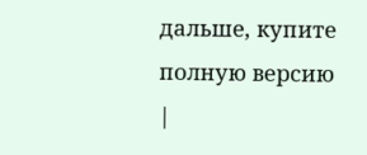дальше, купите полную версию
|